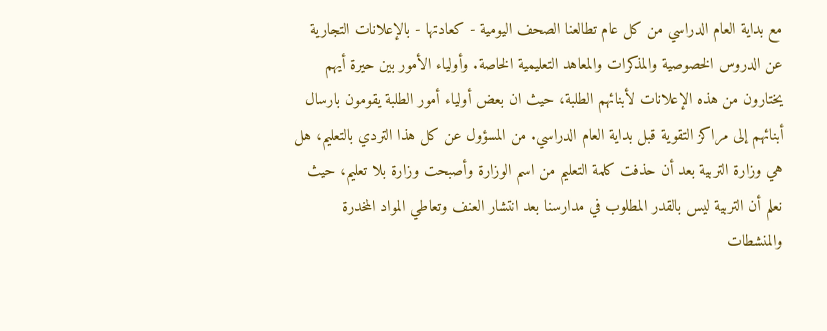مع بداية العام الدراسي من كل عام تطالعنا الصحف اليومية - كعادتها - بالإعلانات التجارية عن الدروس الخصوصية والمذكرات والمعاهد التعليمية الخاصة. وأولياء الأمور بين حيرة أيهم يختارون من هذه الإعلانات لأبنائهم الطلبة، حيث ان بعض أولياء أمور الطلبة يقومون بارسال أبنائهم إلى مراكز التقوية قبل بداية العام الدراسي. من المسؤول عن كل هذا التردي بالتعليم، هل هي وزارة التربية بعد أن حذفت كلمة التعليم من اسم الوزارة وأصبحت وزارة بلا تعليم، حيث نعلم أن التربية ليس بالقدر المطلوب في مدارسنا بعد انتشار العنف وتعاطي المواد المخدرة والمنشطات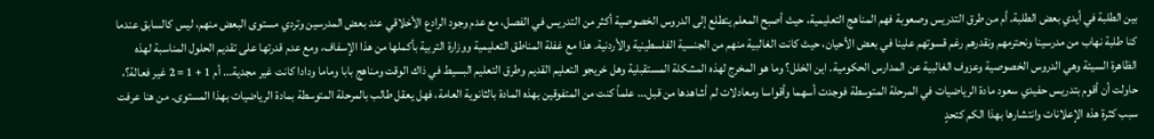بين الطلبة في أيدي بعض الطلبة. أم من طرق التدريس وصعوبة فهم المناهج التعليمية، حيث أصبح المعلم يتطلع إلى الدروس الخصوصية أكثر من التدريس في الفصل، مع عدم وجود الرادع الأخلاقي عند بعض المدرسين وتردي مستوى البعض منهم، ليس كالسابق عندما كنا طلبة نهاب من مدرسينا ونحترمهم ونقدرهم رغم قسوتهم علينا في بعض الأحيان، حيث كانت الغالبية منهم من الجنسية الفلسطينية والأردنية. هذا مع غفلة المناطق التعليمية ووزارة التربية بأكملها من هذا الإسفاف، ومع عدم قدرتها على تقديم الحلول المناسبة لهذه الظاهرة السيئة وهي الدروس الخصوصية وعزوف الغالبية عن المدارس الحكومية. اين الخلل؟ وما هو المخرج لهذه المشكلة المستقبلية وهل خريجو التعليم القديم وطرق التعليم البسيط في ذاك الوقت ومناهج بابا وماما ودادا كانت غير مجدية... أم 1 + 1 = 2 غير فعالة؟، حاولت أن أقوم بتدريس حفيدي سعود مادة الرياضيات في المرحلة المتوسطة فوجدت أسهما وأقواسا ومعادلات لم أشاهدها من قبل... علماً كنت من المتفوقين بهذه المادة بالثانوية العامة، فهل يعقل طالب بالمرحلة المتوسطة بمادة الرياضيات بهذا المستوى. من هنا عرفت سبب كثرة هذه الإعلانات وانتشارها بهذا الكم كتحدٍ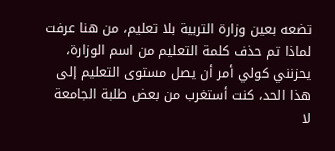تضعه بعين وزارة التربية بلا تعليم، من هنا عرفت لماذا تم حذف كلمة التعليم من اسم الوزارة، يحزنني كولي أمر أن يصل مستوى التعليم إلى هذا الحد، كنت أستغرب من بعض طلبة الجامعة لا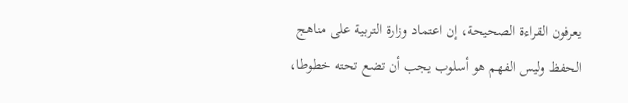يعرفون القراءة الصحيحة، إن اعتماد وزارة التربية على مناهج الحفظ وليس الفهم هو أسلوب يجب أن تضع تحته خطوطا،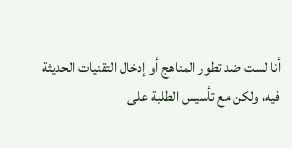أنا لست ضد تطور المناهج أو إدخال التقنيات الحديثة فيه، ولكن مع تأسيس الطلبة على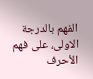الفهم بالدرجة الاولى، على فهم الأحرف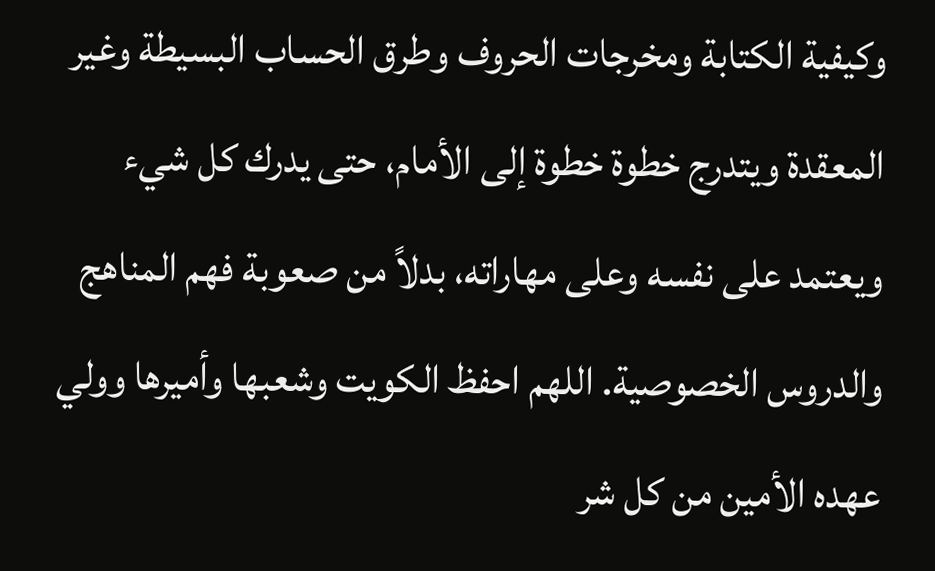وكيفية الكتابة ومخرجات الحروف وطرق الحساب البسيطة وغير المعقدة ويتدرج خطوة خطوة إلى الأمام، حتى يدرك كل شيء ويعتمد على نفسه وعلى مهاراته، بدلاً من صعوبة فهم المناهج والدروس الخصوصية. اللهم احفظ الكويت وشعبها وأميرها وولي عهده الأمين من كل شر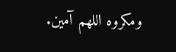ومكروه اللهم آمين.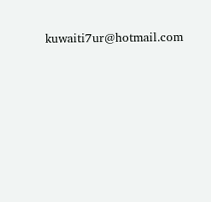kuwaiti7ur@hotmail.com